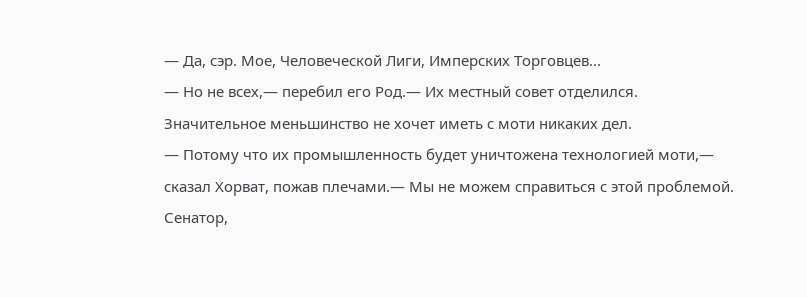— Да, сэр. Мое, Человеческой Лиги, Имперских Торговцев...
— Но не всех,— перебил его Род.— Их местный совет отделился. Значительное меньшинство не хочет иметь с моти никаких дел.
— Потому что их промышленность будет уничтожена технологией моти,— сказал Хорват, пожав плечами.— Мы не можем справиться с этой проблемой. Сенатор,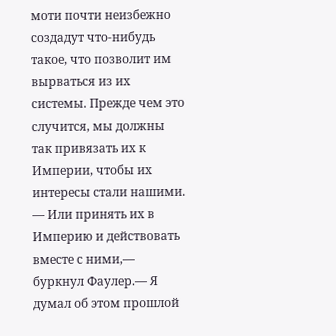моти почти неизбежно создадут что-нибудь такое, что позволит им вырваться из их системы. Прежде чем это случится, мы должны так привязать их к Империи, чтобы их интересы стали нашими.
— Или принять их в Империю и действовать вместе с ними,— буркнул Фаулер.— Я думал об этом прошлой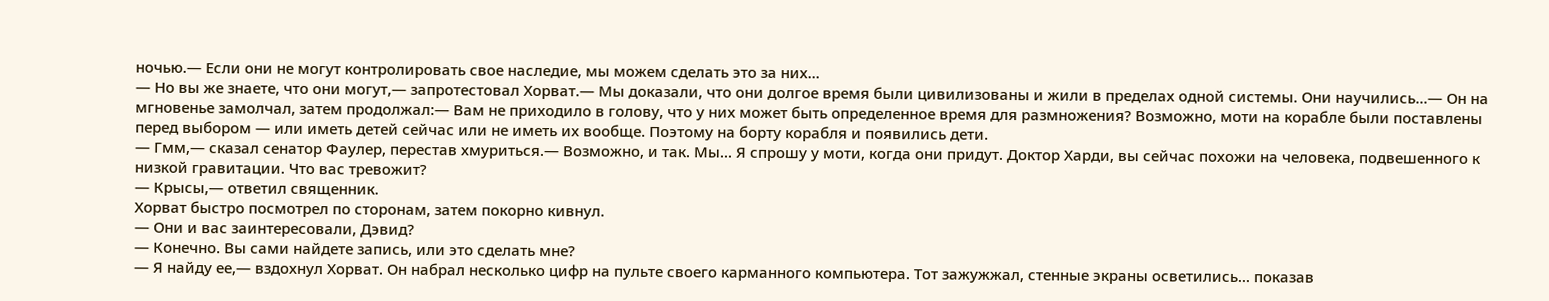ночью.— Если они не могут контролировать свое наследие, мы можем сделать это за них...
— Но вы же знаете, что они могут,— запротестовал Хорват.— Мы доказали, что они долгое время были цивилизованы и жили в пределах одной системы. Они научились...— Он на мгновенье замолчал, затем продолжал:— Вам не приходило в голову, что у них может быть определенное время для размножения? Возможно, моти на корабле были поставлены перед выбором — или иметь детей сейчас или не иметь их вообще. Поэтому на борту корабля и появились дети.
— Гмм,— сказал сенатор Фаулер, перестав хмуриться.— Возможно, и так. Мы... Я спрошу у моти, когда они придут. Доктор Харди, вы сейчас похожи на человека, подвешенного к низкой гравитации. Что вас тревожит?
— Крысы,— ответил священник.
Хорват быстро посмотрел по сторонам, затем покорно кивнул.
— Они и вас заинтересовали, Дэвид?
— Конечно. Вы сами найдете запись, или это сделать мне?
— Я найду ее,— вздохнул Хорват. Он набрал несколько цифр на пульте своего карманного компьютера. Тот зажужжал, стенные экраны осветились... показав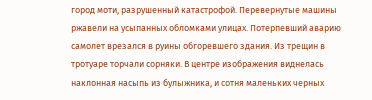город моти, разрушенный катастрофой. Перевернутые машины ржавели на усыпанных обломками улицах. Потерпевший аварию самолет врезался в руины обгоревшего здания. Из трещин в тротуаре торчали сорняки. В центре изображения виднелась наклонная насыпь из булыжника, и сотня маленьких черных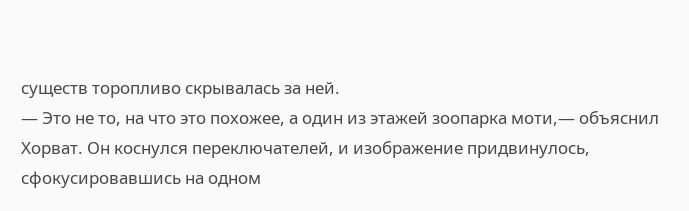существ торопливо скрывалась за ней.
— Это не то, на что это похожее, а один из этажей зоопарка моти,— объяснил Хорват. Он коснулся переключателей, и изображение придвинулось, сфокусировавшись на одном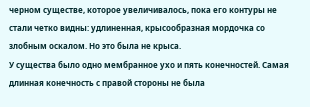черном существе, которое увеличивалось, пока его контуры не стали четко видны: удлиненная, крысообразная мордочка со злобным оскалом. Но это была не крыса.
У существа было одно мембранное ухо и пять конечностей. Самая длинная конечность с правой стороны не была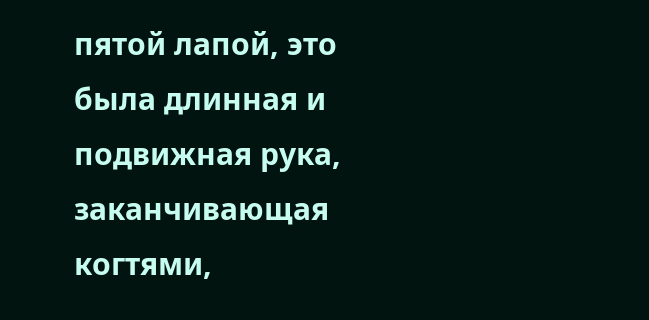пятой лапой, это была длинная и подвижная рука, заканчивающая когтями,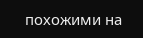похожими на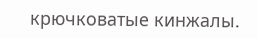крючковатые кинжалы.